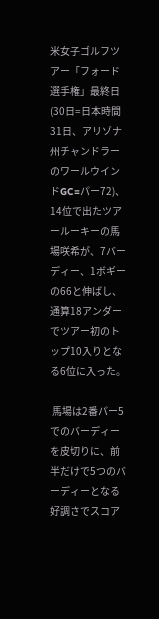米女子ゴルフツアー「フォード選手権」最終日(30日=日本時間31日、アリゾナ州チャンドラーのワールウインドGC=パー72)、14位で出たツアールーキーの馬場咲希が、7バーディー、1ボギーの66と伸ばし、通算18アンダーでツアー初のトップ10入りとなる6位に入った。

 馬場は2番パー5でのバーディーを皮切りに、前半だけで5つのバーディーとなる好調さでスコア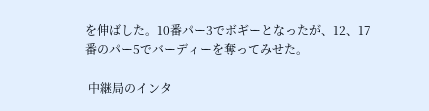を伸ばした。10番パー3でボギーとなったが、12、17番のパー5でバーディーを奪ってみせた。

 中継局のインタ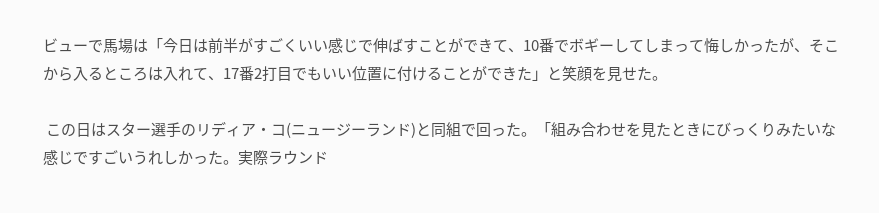ビューで馬場は「今日は前半がすごくいい感じで伸ばすことができて、10番でボギーしてしまって悔しかったが、そこから入るところは入れて、17番2打目でもいい位置に付けることができた」と笑顔を見せた。

 この日はスター選手のリディア・コ(ニュージーランド)と同組で回った。「組み合わせを見たときにびっくりみたいな感じですごいうれしかった。実際ラウンド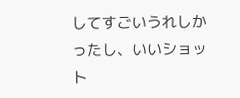してすごいうれしかったし、いいショット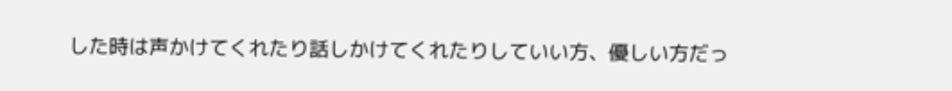した時は声かけてくれたり話しかけてくれたりしていい方、優しい方だっ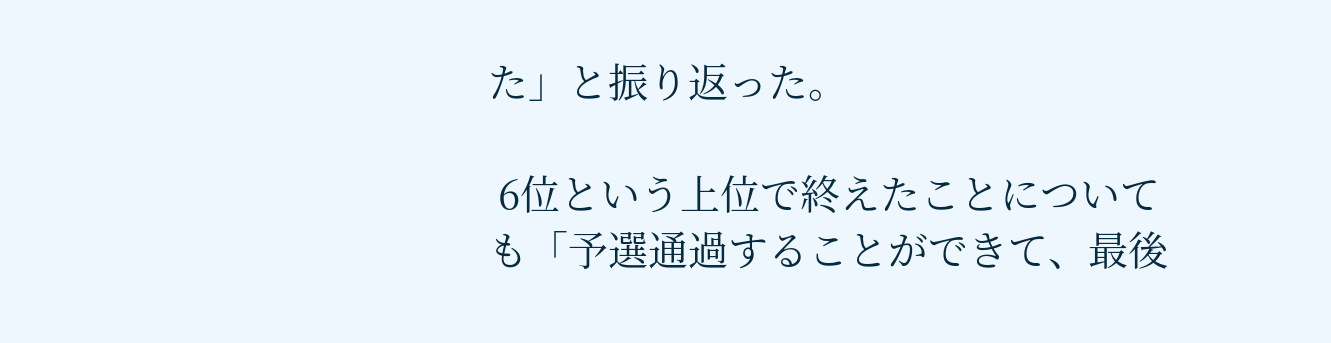た」と振り返った。

 6位という上位で終えたことについても「予選通過することができて、最後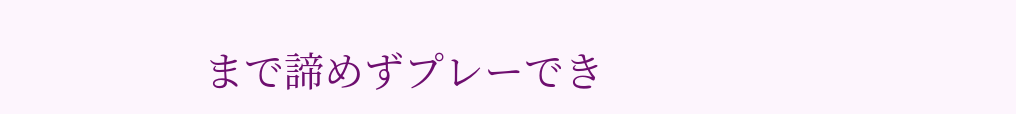まで諦めずプレーでき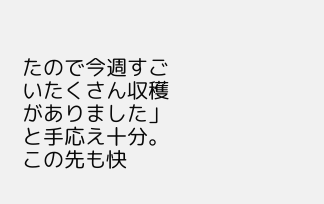たので今週すごいたくさん収穫がありました」と手応え十分。この先も快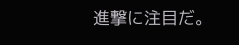進撃に注目だ。